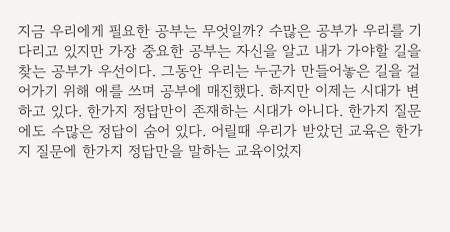지금 우리에게 필요한 공부는 무엇일까? 수많은 공부가 우리를 기다리고 있지만 가장 중요한 공부는 자신을 알고 내가 가야할 길을 찾는 공부가 우선이다. 그동안 우리는 누군가 만들어놓은 길을 걸어가기 위해 애를 쓰며 공부에 매진했다. 하지만 이제는 시대가 변하고 있다. 한가지 정답만이 존재하는 시대가 아니다. 한가지 질문에도 수많은 정답이 숨어 있다. 어릴때 우리가 받았던 교육은 한가지 질문에 한가지 정답만을 말하는 교육이었지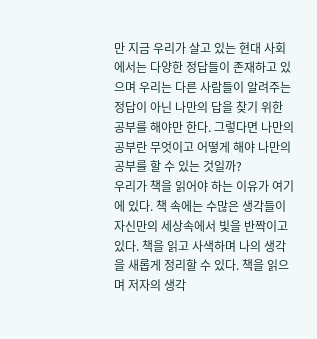만 지금 우리가 살고 있는 현대 사회에서는 다양한 정답들이 존재하고 있으며 우리는 다른 사람들이 알려주는 정답이 아닌 나만의 답을 찾기 위한 공부를 해야만 한다. 그렇다면 나만의 공부란 무엇이고 어떻게 해야 나만의 공부를 할 수 있는 것일까?
우리가 책을 읽어야 하는 이유가 여기에 있다. 책 속에는 수많은 생각들이 자신만의 세상속에서 빛을 반짝이고 있다. 책을 읽고 사색하며 나의 생각을 새롭게 정리할 수 있다. 책을 읽으며 저자의 생각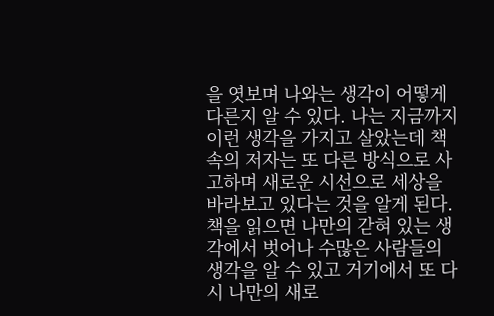을 엿보며 나와는 생각이 어떻게 다른지 알 수 있다. 나는 지금까지 이런 생각을 가지고 살았는데 책 속의 저자는 또 다른 방식으로 사고하며 새로운 시선으로 세상을 바라보고 있다는 것을 알게 된다. 책을 읽으면 나만의 갇혀 있는 생각에서 벗어나 수많은 사람들의 생각을 알 수 있고 거기에서 또 다시 나만의 새로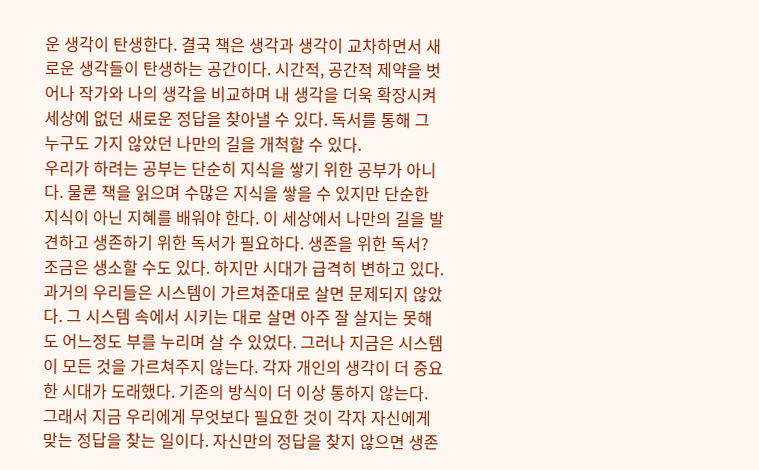운 생각이 탄생한다. 결국 책은 생각과 생각이 교차하면서 새로운 생각들이 탄생하는 공간이다. 시간적, 공간적 제약을 벗어나 작가와 나의 생각을 비교하며 내 생각을 더욱 확장시켜 세상에 없던 새로운 정답을 찾아낼 수 있다. 독서를 통해 그 누구도 가지 않았던 나만의 길을 개척할 수 있다.
우리가 하려는 공부는 단순히 지식을 쌓기 위한 공부가 아니다. 물론 책을 읽으며 수많은 지식을 쌓을 수 있지만 단순한 지식이 아닌 지혜를 배워야 한다. 이 세상에서 나만의 길을 발견하고 생존하기 위한 독서가 필요하다. 생존을 위한 독서? 조금은 생소할 수도 있다. 하지만 시대가 급격히 변하고 있다. 과거의 우리들은 시스템이 가르쳐준대로 살면 문제되지 않았다. 그 시스템 속에서 시키는 대로 살면 아주 잘 살지는 못해도 어느정도 부를 누리며 살 수 있었다. 그러나 지금은 시스템이 모든 것을 가르쳐주지 않는다. 각자 개인의 생각이 더 중요한 시대가 도래했다. 기존의 방식이 더 이상 통하지 않는다. 그래서 지금 우리에게 무엇보다 필요한 것이 각자 자신에게 맞는 정답을 찾는 일이다. 자신만의 정답을 찾지 않으면 생존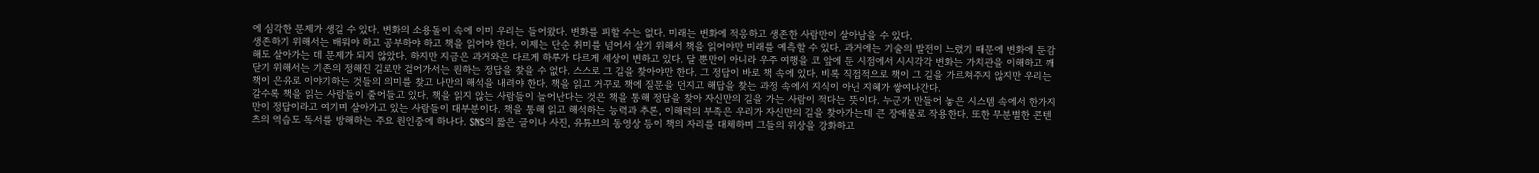에 심각한 문제가 생길 수 있다. 변화의 소용돌이 속에 이미 우리는 들어왔다. 변화를 피할 수는 없다. 미래는 변화에 적응하고 생존한 사람만이 살아남을 수 있다.
생존하기 위해서는 배워야 하고 공부하야 하고 책을 읽어야 한다. 이제는 단순 취미를 넘어서 살기 위해서 책을 읽어야만 미래를 예측할 수 있다. 과거에는 기술의 발전이 느렸기 때문에 변화에 둔감해도 살아가는 데 문제가 되지 않았다. 하지만 지금은 과거와은 다르게 하루가 다르게 세상이 변하고 있다. 달 뿐만이 아니라 우주 여행을 코 앞에 둔 시점에서 시시각각 변화는 가치관을 이해하고 깨닫기 위해서는 기존의 정해진 길로만 걸어가서는 원하는 정답을 찾을 수 없다. 스스로 그 길을 찾아야만 한다. 그 정답이 바로 책 속에 있다. 비록 직접적으로 책이 그 길을 가르쳐주지 않지만 우리는 책이 은유로 이야기하는 것들의 의미를 찾고 나만의 해석을 내려야 한다. 책을 읽고 거꾸로 책에 질문을 던지고 해답을 찾는 과정 속에서 지식이 아닌 지혜가 쌓여나간다.
갈수록 책을 읽는 사람들이 줄어들고 있다. 책을 읽지 않는 사람들이 늘어난다는 것은 책을 통해 정답을 찾아 자신만의 길을 가는 사람이 적다는 뜻이다. 누군가 만들어 놓은 시스템 속에서 한가지만이 정답이라고 여기며 살아가고 있는 사람들이 대부분이다. 책을 통해 읽고 해석하는 능력과 추론, 이해력의 부족은 우리가 자신만의 길을 찾아가는데 큰 장애물로 작용한다. 또한 무분별한 콘텐츠의 역습도 독서를 방해하는 주요 원인중에 하나다. SNS의 짧은 글이나 사진, 유튜브의 동영상 등이 책의 자리를 대체하며 그들의 위상을 강화하고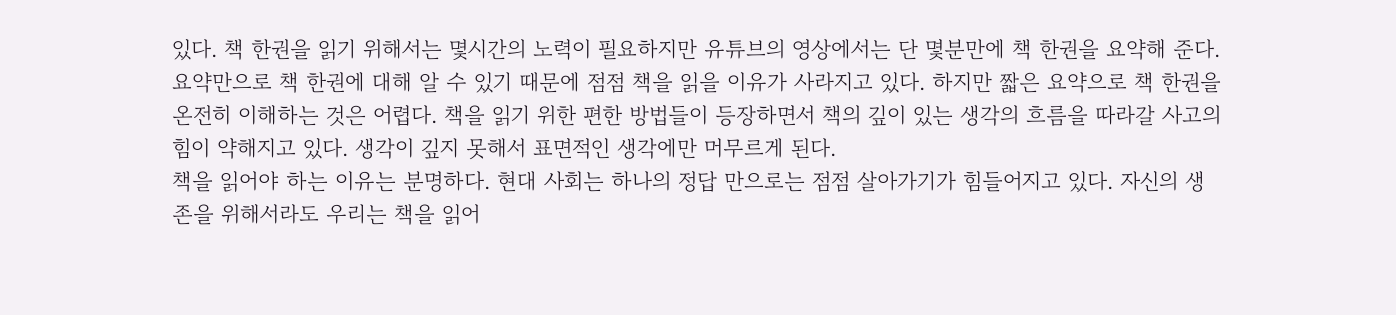있다. 책 한권을 읽기 위해서는 몇시간의 노력이 필요하지만 유튜브의 영상에서는 단 몇분만에 책 한권을 요약해 준다. 요약만으로 책 한권에 대해 알 수 있기 때문에 점점 책을 읽을 이유가 사라지고 있다. 하지만 짧은 요약으로 책 한권을 온전히 이해하는 것은 어렵다. 책을 읽기 위한 편한 방법들이 등장하면서 책의 깊이 있는 생각의 흐름을 따라갈 사고의 힘이 약해지고 있다. 생각이 깊지 못해서 표면적인 생각에만 머무르게 된다.
책을 읽어야 하는 이유는 분명하다. 현대 사회는 하나의 정답 만으로는 점점 살아가기가 힘들어지고 있다. 자신의 생존을 위해서라도 우리는 책을 읽어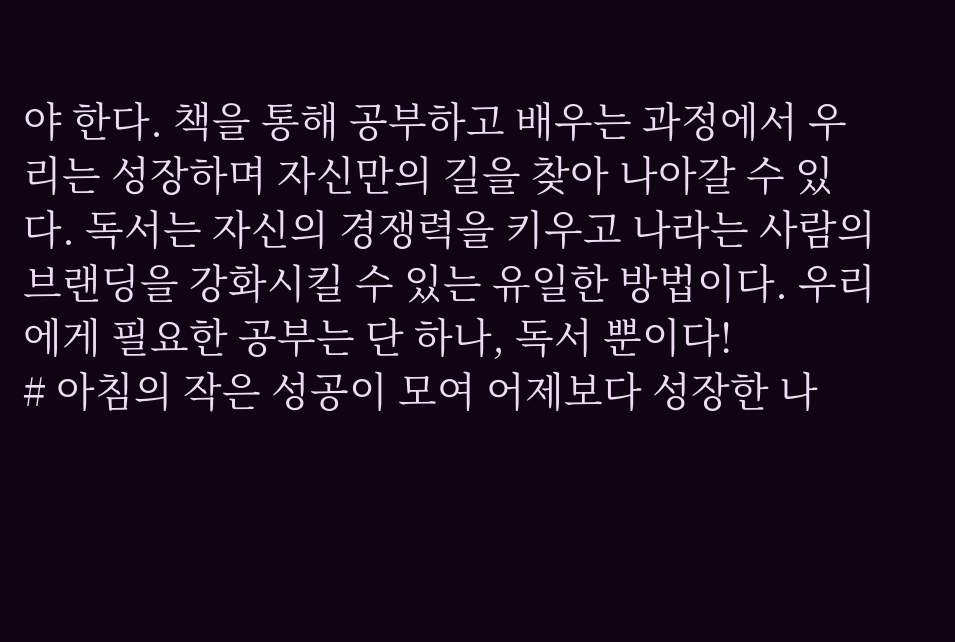야 한다. 책을 통해 공부하고 배우는 과정에서 우리는 성장하며 자신만의 길을 찾아 나아갈 수 있다. 독서는 자신의 경쟁력을 키우고 나라는 사람의 브랜딩을 강화시킬 수 있는 유일한 방법이다. 우리에게 필요한 공부는 단 하나, 독서 뿐이다!
# 아침의 작은 성공이 모여 어제보다 성장한 나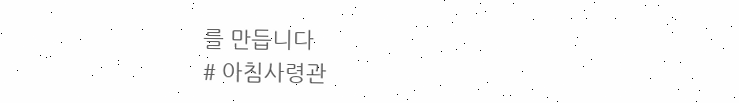를 만듭니다
# 아침사령관